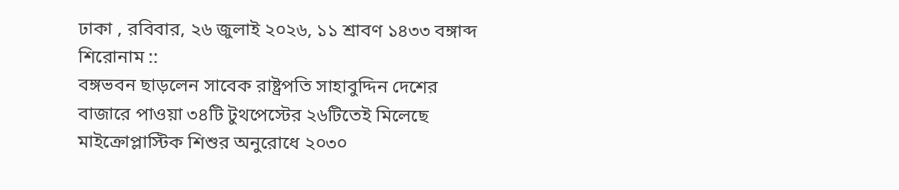ঢাকা , রবিবার, ২৬ জুলাই ২০২৬, ১১ শ্রাবণ ১৪৩৩ বঙ্গাব্দ
শিরোনাম ::
বঙ্গভবন ছাড়লেন সাবেক রাষ্ট্রপতি সাহাবুদ্দিন দেশের বাজারে পাওয়া ৩৪টি টুথপেস্টের ২৬টিতেই মিলেছে মাইক্রোপ্লাস্টিক শিশুর অনুরোধে ২০৩০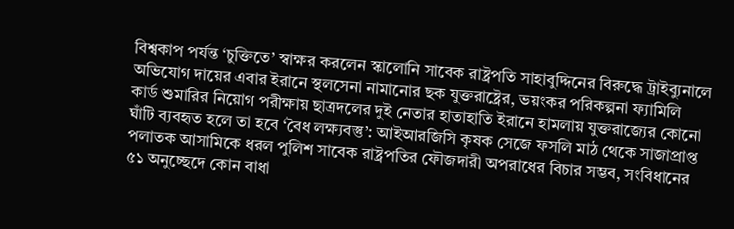বিশ্বকাপ পর্যন্ত ‘চুক্তিতে’ স্বাক্ষর করলেন স্কালোনি সাবেক রাষ্ট্রপতি সাহাবুদ্দিনের বিরুদ্ধে ট্রাইব্যুনালে অভিযোগ দায়ের এবার ইরানে স্থলসেনা নামানোর ছক যুক্তরাষ্ট্রের, ভয়ংকর পরিকল্পনা ফ্যামিলি কার্ড শুমারির নিয়োগ পরীক্ষায় ছাত্রদলের দুই নেতার হাতাহাতি ইরানে হামলায় যুক্তরাজ্যের কোনো ঘাঁটি ব্যবহৃত হলে তা হবে ‘বৈধ লক্ষ্যবস্তু’: আইআরজিসি কৃষক সেজে ফসলি মাঠ থেকে সাজাপ্রাপ্ত পলাতক আসামিকে ধরল পুলিশ সাবেক রাষ্ট্রপতির ফৌজদারী অপরাধের বিচার সম্ভব, সংবিধানের ৫১ অনুচ্ছেদে কোন বাধা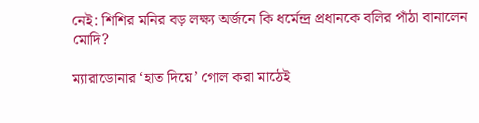নেই: শিশির মনির বড় লক্ষ্য অর্জনে কি ধর্মেন্দ্র প্রধানকে বলির পাঁঠা বানালেন মোদি?

ম্যারাডোনার ‘হাত দিয়ে’ গোল করা মাঠেই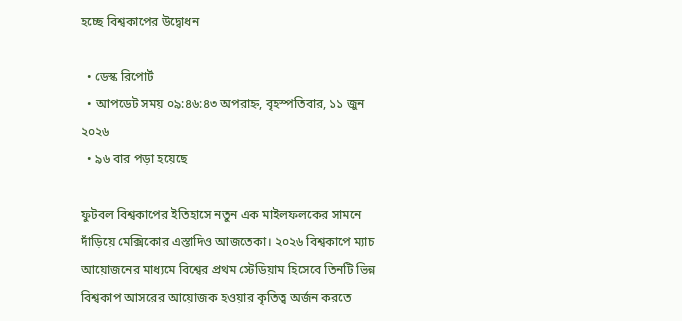হচ্ছে বিশ্বকাপের উদ্বোধন

  • ডেস্ক রিপোর্ট
  • আপডেট সময় ০৯:৪৬:৪৩ অপরাহ্ন, বৃহস্পতিবার, ১১ জুন ২০২৬
  • ৯৬ বার পড়া হয়েছে

ফুটবল বিশ্বকাপের ইতিহাসে নতুন এক মাইলফলকের সামনে দাঁড়িয়ে মেক্সিকোর এস্তাদিও আজতেকা। ২০২৬ বিশ্বকাপে ম্যাচ আয়োজনের মাধ্যমে বিশ্বের প্রথম স্টেডিয়াম হিসেবে তিনটি ভিন্ন বিশ্বকাপ আসরের আয়োজক হওয়ার কৃতিত্ব অর্জন করতে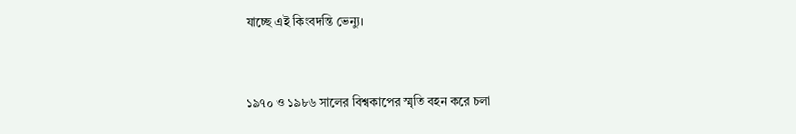যাচ্ছে এই কিংবদন্তি ভেন্যু।



১৯৭০ ও ১৯৮৬ সালের বিশ্বকাপের স্মৃতি বহন করে চলা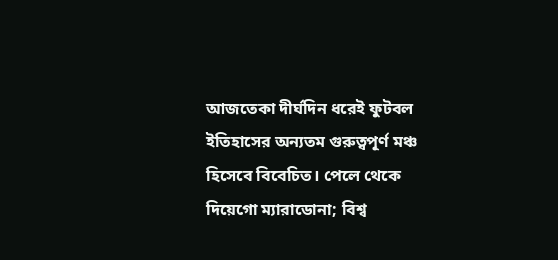আজতেকা দীর্ঘদিন ধরেই ফুটবল ইতিহাসের অন্যতম গুরুত্বপূর্ণ মঞ্চ হিসেবে বিবেচিত। পেলে থেকে দিয়েগো ম্যারাডোনা; বিশ্ব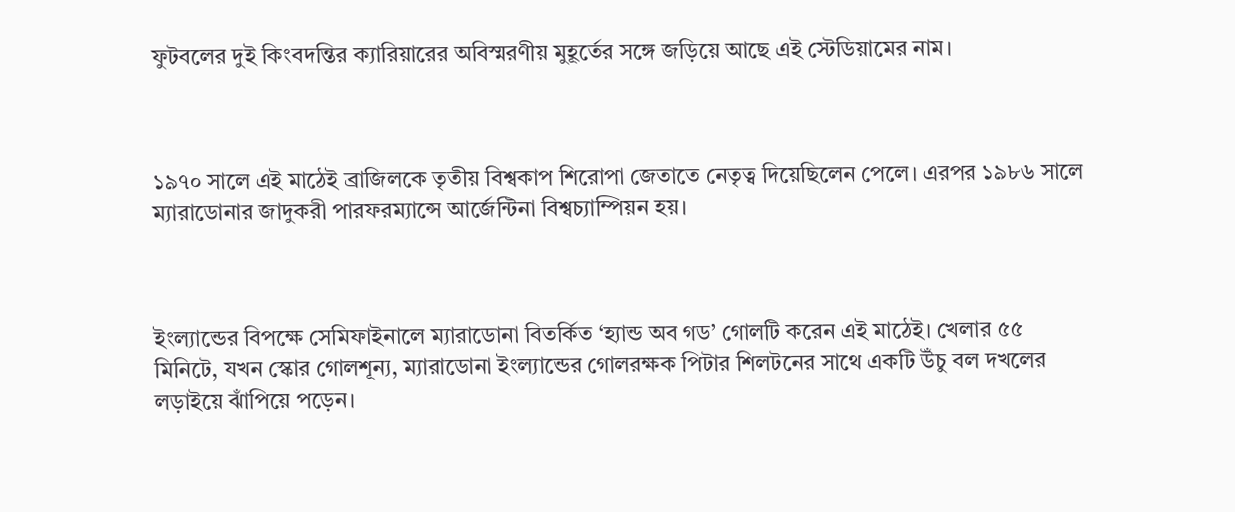ফুটবলের দুই কিংবদন্তির ক্যারিয়ারের অবিস্মরণীয় মুহূর্তের সঙ্গে জড়িয়ে আছে এই স্টেডিয়ামের নাম।



১৯৭০ সালে এই মাঠেই ব্রাজিলকে তৃতীয় বিশ্বকাপ শিরোপা জেতাতে নেতৃত্ব দিয়েছিলেন পেলে। এরপর ১৯৮৬ সালে ম্যারাডোনার জাদুকরী পারফরম্যান্সে আর্জেন্টিনা বিশ্বচ্যাম্পিয়ন হয়।



ইংল্যান্ডের বিপক্ষে সেমিফাইনালে ম্যারাডোনা বিতর্কিত ‘হ্যান্ড অব গড’ গোলটি করেন এই মাঠেই। খেলার ৫৫ মিনিটে, যখন স্কোর গোলশূন্য, ম্যারাডোনা ইংল্যান্ডের গোলরক্ষক পিটার শিলটনের সাথে একটি উঁচু বল দখলের লড়াইয়ে ঝাঁপিয়ে পড়েন।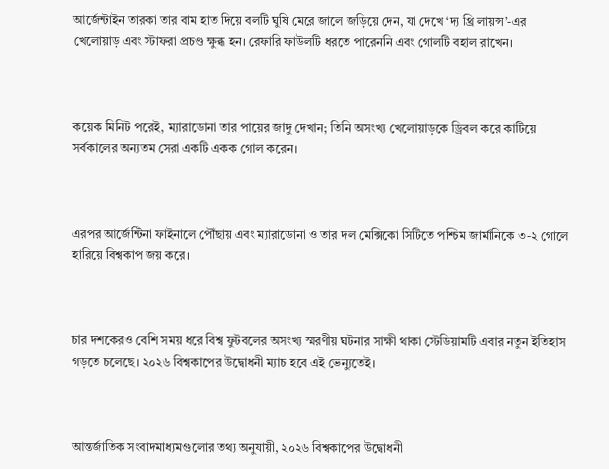আর্জেন্টাইন তারকা তার বাম হাত দিয়ে বলটি ঘুষি মেরে জালে জড়িয়ে দেন, যা দেখে ‘দ্য থ্রি লায়ন্স’-এর খেলোয়াড় এবং স্টাফরা প্রচণ্ড ক্ষুব্ধ হন। রেফারি ফাউলটি ধরতে পারেননি এবং গোলটি বহাল রাখেন।



কয়েক মিনিট পরেই, ম্যারাডোনা তার পায়ের জাদু দেখান; তিনি অসংখ্য খেলোয়াড়কে ড্রিবল করে কাটিয়ে সর্বকালের অন্যতম সেরা একটি একক গোল করেন।



এরপর আর্জেন্টিনা ফাইনালে পৌঁছায় এবং ম্যারাডোনা ও তার দল মেক্সিকো সিটিতে পশ্চিম জার্মানিকে ৩-২ গোলে হারিয়ে বিশ্বকাপ জয় করে।



চার দশকেরও বেশি সময় ধরে বিশ্ব ফুটবলের অসংখ্য স্মরণীয় ঘটনার সাক্ষী থাকা স্টেডিয়ামটি এবার নতুন ইতিহাস গড়তে চলেছে। ২০২৬ বিশ্বকাপের উদ্বোধনী ম্যাচ হবে এই ভেন্যুতেই।



আন্তর্জাতিক সংবাদমাধ্যমগুলোর তথ্য অনুযায়ী, ২০২৬ বিশ্বকাপের উদ্বোধনী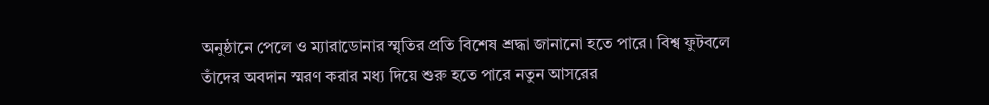অনুষ্ঠানে পেলে ও ম্যারাডোনার স্মৃতির প্রতি বিশেষ শ্রদ্ধা জানানো হতে পারে। বিশ্ব ফুটবলে তাঁদের অবদান স্মরণ করার মধ্য দিয়ে শুরু হতে পারে নতুন আসরের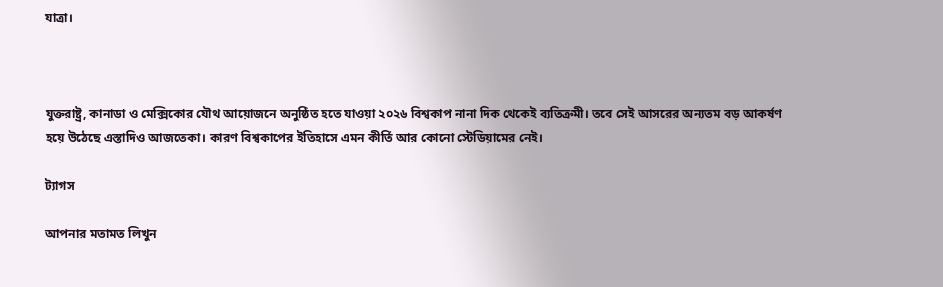যাত্রা।



যুক্তরাষ্ট্র, কানাডা ও মেক্সিকোর যৌথ আয়োজনে অনুষ্ঠিত হতে যাওয়া ২০২৬ বিশ্বকাপ নানা দিক থেকেই ব্যতিক্রমী। তবে সেই আসরের অন্যতম বড় আকর্ষণ হয়ে উঠেছে এস্তাদিও আজতেকা। কারণ বিশ্বকাপের ইতিহাসে এমন কীর্তি আর কোনো স্টেডিয়ামের নেই।

ট্যাগস

আপনার মতামত লিখুন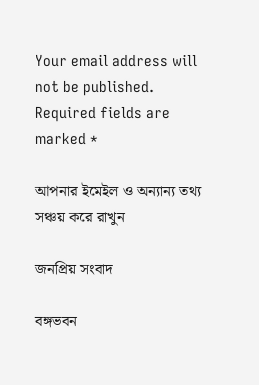Your email address will not be published. Required fields are marked *

আপনার ইমেইল ও অন্যান্য তথ্য সঞ্চয় করে রাখুন

জনপ্রিয় সংবাদ

বঙ্গভবন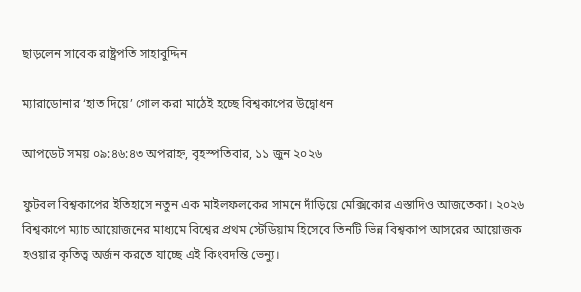ছাড়লেন সাবেক রাষ্ট্রপতি সাহাবুদ্দিন

ম্যারাডোনার ‘হাত দিয়ে’ গোল করা মাঠেই হচ্ছে বিশ্বকাপের উদ্বোধন

আপডেট সময় ০৯:৪৬:৪৩ অপরাহ্ন, বৃহস্পতিবার, ১১ জুন ২০২৬

ফুটবল বিশ্বকাপের ইতিহাসে নতুন এক মাইলফলকের সামনে দাঁড়িয়ে মেক্সিকোর এস্তাদিও আজতেকা। ২০২৬ বিশ্বকাপে ম্যাচ আয়োজনের মাধ্যমে বিশ্বের প্রথম স্টেডিয়াম হিসেবে তিনটি ভিন্ন বিশ্বকাপ আসরের আয়োজক হওয়ার কৃতিত্ব অর্জন করতে যাচ্ছে এই কিংবদন্তি ভেন্যু।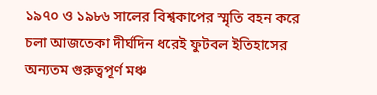১৯৭০ ও ১৯৮৬ সালের বিশ্বকাপের স্মৃতি বহন করে চলা আজতেকা দীর্ঘদিন ধরেই ফুটবল ইতিহাসের অন্যতম গুরুত্বপূর্ণ মঞ্চ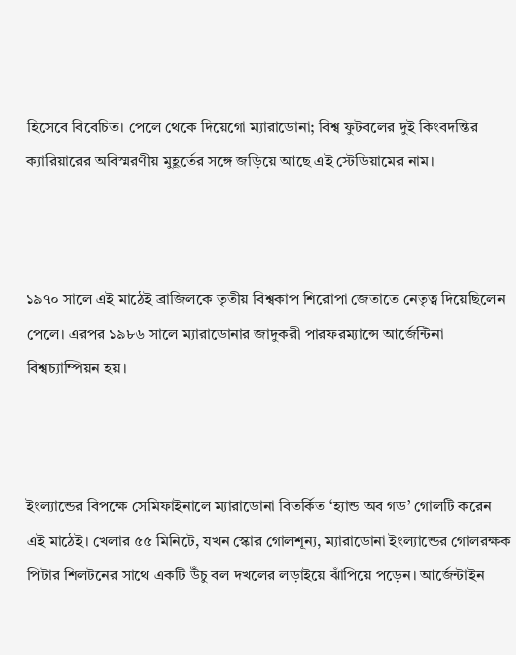হিসেবে বিবেচিত। পেলে থেকে দিয়েগো ম্যারাডোনা; বিশ্ব ফুটবলের দুই কিংবদন্তির ক্যারিয়ারের অবিস্মরণীয় মুহূর্তের সঙ্গে জড়িয়ে আছে এই স্টেডিয়ামের নাম।



১৯৭০ সালে এই মাঠেই ব্রাজিলকে তৃতীয় বিশ্বকাপ শিরোপা জেতাতে নেতৃত্ব দিয়েছিলেন পেলে। এরপর ১৯৮৬ সালে ম্যারাডোনার জাদুকরী পারফরম্যান্সে আর্জেন্টিনা বিশ্বচ্যাম্পিয়ন হয়।



ইংল্যান্ডের বিপক্ষে সেমিফাইনালে ম্যারাডোনা বিতর্কিত ‘হ্যান্ড অব গড’ গোলটি করেন এই মাঠেই। খেলার ৫৫ মিনিটে, যখন স্কোর গোলশূন্য, ম্যারাডোনা ইংল্যান্ডের গোলরক্ষক পিটার শিলটনের সাথে একটি উঁচু বল দখলের লড়াইয়ে ঝাঁপিয়ে পড়েন। আর্জেন্টাইন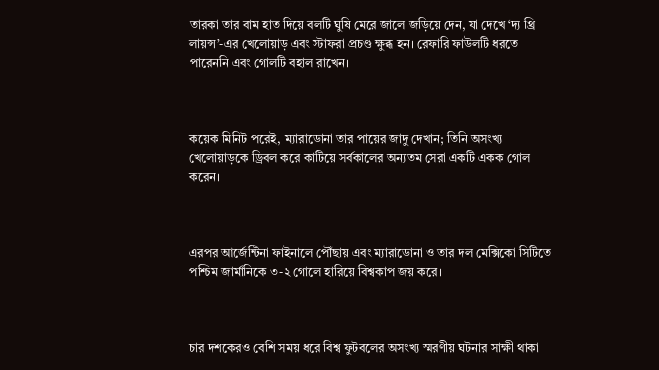তারকা তার বাম হাত দিয়ে বলটি ঘুষি মেরে জালে জড়িয়ে দেন, যা দেখে ‘দ্য থ্রি লায়ন্স’-এর খেলোয়াড় এবং স্টাফরা প্রচণ্ড ক্ষুব্ধ হন। রেফারি ফাউলটি ধরতে পারেননি এবং গোলটি বহাল রাখেন।



কয়েক মিনিট পরেই, ম্যারাডোনা তার পায়ের জাদু দেখান; তিনি অসংখ্য খেলোয়াড়কে ড্রিবল করে কাটিয়ে সর্বকালের অন্যতম সেরা একটি একক গোল করেন।



এরপর আর্জেন্টিনা ফাইনালে পৌঁছায় এবং ম্যারাডোনা ও তার দল মেক্সিকো সিটিতে পশ্চিম জার্মানিকে ৩-২ গোলে হারিয়ে বিশ্বকাপ জয় করে।



চার দশকেরও বেশি সময় ধরে বিশ্ব ফুটবলের অসংখ্য স্মরণীয় ঘটনার সাক্ষী থাকা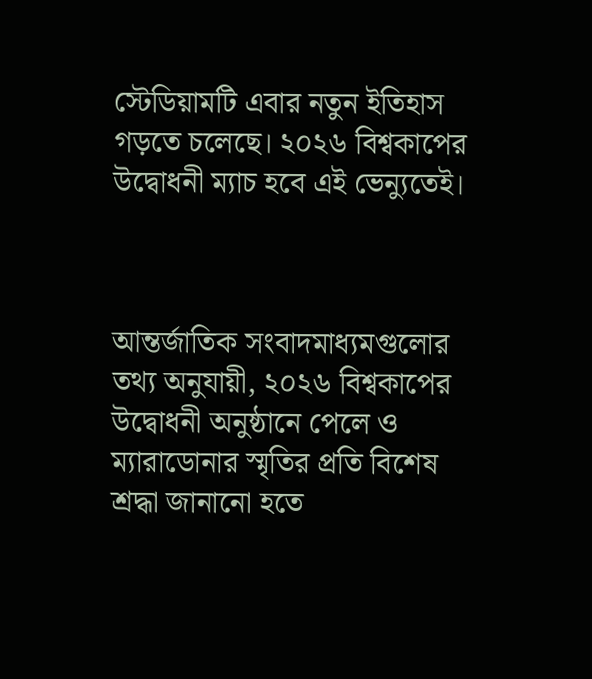স্টেডিয়ামটি এবার নতুন ইতিহাস গড়তে চলেছে। ২০২৬ বিশ্বকাপের উদ্বোধনী ম্যাচ হবে এই ভেন্যুতেই।



আন্তর্জাতিক সংবাদমাধ্যমগুলোর তথ্য অনুযায়ী, ২০২৬ বিশ্বকাপের উদ্বোধনী অনুষ্ঠানে পেলে ও ম্যারাডোনার স্মৃতির প্রতি বিশেষ শ্রদ্ধা জানানো হতে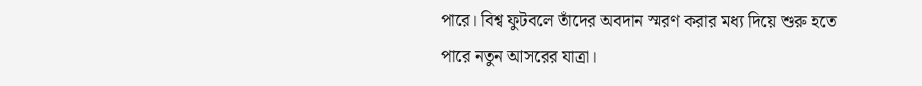পারে। বিশ্ব ফুটবলে তাঁদের অবদান স্মরণ করার মধ্য দিয়ে শুরু হতে পারে নতুন আসরের যাত্রা।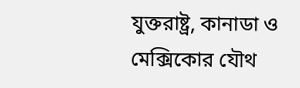যুক্তরাষ্ট্র, কানাডা ও মেক্সিকোর যৌথ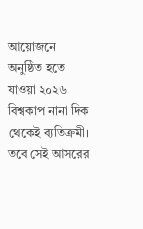আয়োজনে অনুষ্ঠিত হতে যাওয়া ২০২৬ বিশ্বকাপ নানা দিক থেকেই ব্যতিক্রমী। তবে সেই আসরের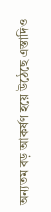অন্যতম বড় আকর্ষণ হয়ে উঠেছে এস্তাদিও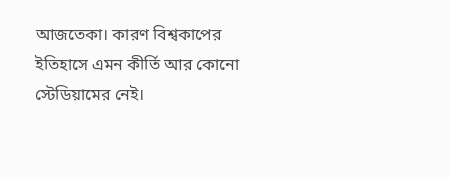আজতেকা। কারণ বিশ্বকাপের ইতিহাসে এমন কীর্তি আর কোনো স্টেডিয়ামের নেই।